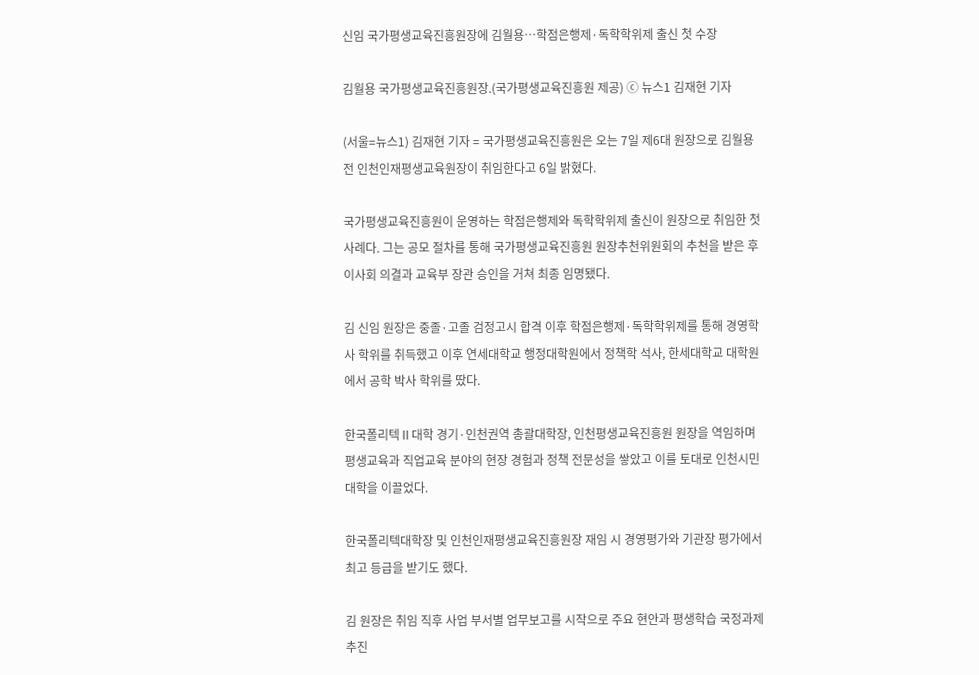신임 국가평생교육진흥원장에 김월용…학점은행제·독학학위제 출신 첫 수장

김월용 국가평생교육진흥원장.(국가평생교육진흥원 제공) ⓒ 뉴스1 김재현 기자

(서울=뉴스1) 김재현 기자 = 국가평생교육진흥원은 오는 7일 제6대 원장으로 김월용 전 인천인재평생교육원장이 취임한다고 6일 밝혔다.

국가평생교육진흥원이 운영하는 학점은행제와 독학학위제 출신이 원장으로 취임한 첫 사례다. 그는 공모 절차를 통해 국가평생교육진흥원 원장추천위원회의 추천을 받은 후 이사회 의결과 교육부 장관 승인을 거쳐 최종 임명됐다.

김 신임 원장은 중졸·고졸 검정고시 합격 이후 학점은행제·독학학위제를 통해 경영학사 학위를 취득했고 이후 연세대학교 행정대학원에서 정책학 석사, 한세대학교 대학원에서 공학 박사 학위를 땄다.

한국폴리텍Ⅱ대학 경기·인천권역 총괄대학장, 인천평생교육진흥원 원장을 역임하며 평생교육과 직업교육 분야의 현장 경험과 정책 전문성을 쌓았고 이를 토대로 인천시민대학을 이끌었다.

한국폴리텍대학장 및 인천인재평생교육진흥원장 재임 시 경영평가와 기관장 평가에서 최고 등급을 받기도 했다.

김 원장은 취임 직후 사업 부서별 업무보고를 시작으로 주요 현안과 평생학습 국정과제 추진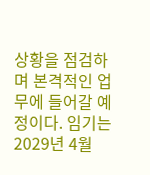상황을 점검하며 본격적인 업무에 들어갈 예정이다. 임기는 2029년 4월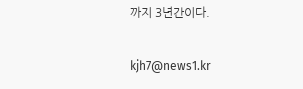까지 3년간이다.

kjh7@news1.kr